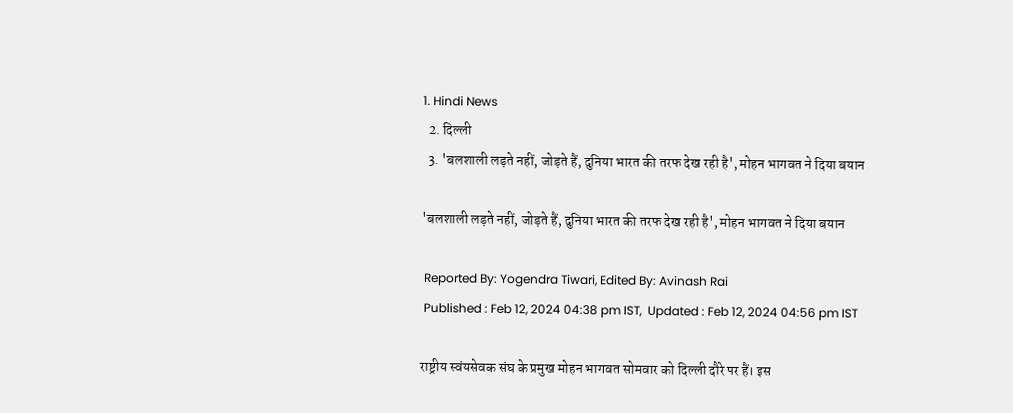1. Hindi News
  2. दिल्ली
  3. 'बलशाली लड़ते नहीं, जोड़ते हैं, दुनिया भारत की तरफ देख रही है', मोहन भागवत ने दिया बयान

'बलशाली लड़ते नहीं, जोड़ते हैं, दुनिया भारत की तरफ देख रही है', मोहन भागवत ने दिया बयान

 Reported By: Yogendra Tiwari, Edited By: Avinash Rai
 Published : Feb 12, 2024 04:38 pm IST,  Updated : Feb 12, 2024 04:56 pm IST

राष्ट्रीय स्वंयसेवक संघ के प्रमुख मोहन भागवत सोमवार को दिल्ली दौरे पर हैं। इस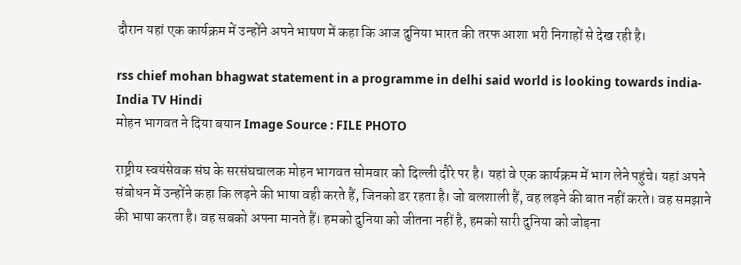दौरान यहां एक कार्यक्रम में उन्होंने अपने भाषण में कहा कि आज दुनिया भारत की तरफ आशा भरी निगाहों से देख रही है।

rss chief mohan bhagwat statement in a programme in delhi said world is looking towards india- India TV Hindi
मोहन भागवत ने दिया बयान Image Source : FILE PHOTO

राष्ट्रीय स्वयंसेवक संघ के सरसंघचालक मोहन भागवत सोमवार को दिल्ली दौरे पर है। यहां वे एक कार्यक्रम में भाग लेने पहुंचे। यहां अपने संबोधन में उन्होंने कहा कि लड़ने की भाषा वही करते हैं, जिनको डर रहता है। जो बलशाली हैं, वह लड़ने की बात नहीं करते। वह समझाने की भाषा करता है। वह सबको अपना मानते हैं। हमको दुनिया को जीतना नहीं है, हमको सारी दुनिया को जोड़ना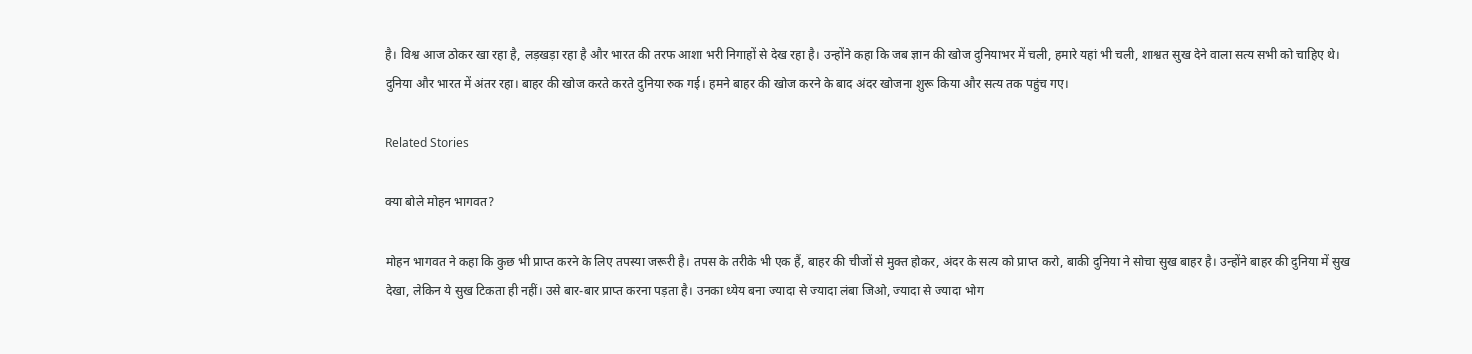है। विश्व आज ठोकर खा रहा है, लड़खड़ा रहा है और भारत की तरफ आशा भरी निगाहों से देख रहा है। उन्होंने कहा कि जब ज्ञान की खोज दुनियाभर में चली, हमारे यहां भी चली, शाश्वत सुख देने वाला सत्य सभी को चाहिए थे। दुनिया और भारत में अंतर रहा। बाहर की खोज करते करते दुनिया रुक गई। हमने बाहर की खोज करने के बाद अंदर खोजना शुरू किया और सत्य तक पहुंच गए।

Related Stories

क्या बोले मोहन भागवत?

मोहन भागवत ने कहा कि कुछ भी प्राप्त करने के लिए तपस्या जरूरी है। तपस के तरीके भी एक हैं, बाहर की चीजों से मुक्त होकर, अंदर के सत्य को प्राप्त करो, बाकी दुनिया ने सोचा सुख बाहर है। उन्होंने बाहर की दुनिया में सुख देखा, लेकिन ये सुख टिकता ही नहीं। उसे बार-बार प्राप्त करना पड़ता है। उनका ध्येय बना ज्यादा से ज्यादा लंबा जिओ, ज्यादा से ज्यादा भोग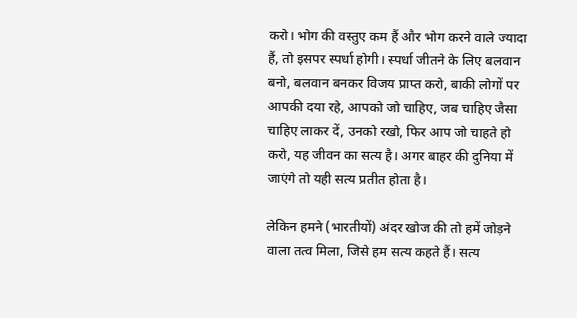करो। भोग की वस्तुए कम हैं और भोग करने वाले ज्यादा हैं, तो इसपर स्पर्धा होगी। स्पर्धा जीतने के लिए बलवान बनो, बलवान बनकर विजय प्राप्त करो, बाकी लोगों पर आपकी दया रहे, आपको जो चाहिए, जब चाहिए जैसा चाहिए लाकर दें, उनको रखो, फिर आप जो चाहते हो करो, यह जीवन का सत्य है। अगर बाहर की दुनिया में जाएंगे तो यही सत्य प्रतीत होता है।

लेकिन हमने (भारतीयों) अंदर खोज की तो हमें जोड़ने वाला तत्व मिला, जिसे हम सत्य कहते हैं। सत्य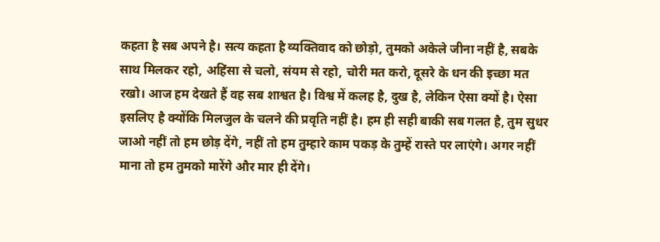कहता है सब अपने है। सत्य कहता है व्यक्तिवाद को छोड़ो, तुमको अकेले जीना नहीं है, सबके साथ मिलकर रहो, अहिंसा से चलो, संयम से रहो, चोरी मत करो, दूसरे के धन की इच्छा मत रखो। आज हम देखते हैं वह सब शाश्वत है। विश्व में कलह है, दुख है, लेकिन ऐसा क्यों है। ऐसा इसलिए है क्योंकि मिलजुल के चलने की प्रवृति नहीं है। हम ही सही बाकी सब गलत है, तुम सुधर जाओ नहीं तो हम छोड़ देंगे, नहीं तो हम तुम्हारे काम पकड़ के तुम्हें रास्ते पर लाएंगे। अगर नहीं माना तो हम तुमको मारेंगे और मार ही देंगे।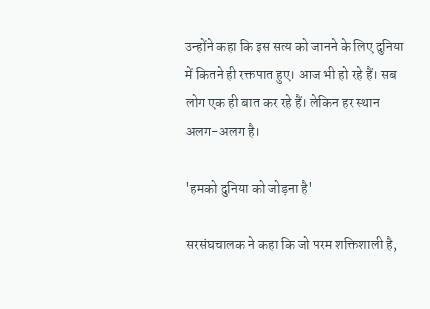उन्होंने कहा कि इस सत्य को जानने के लिए दुनिया में कितने ही रक्तपात हुए। आज भी हो रहे हैं। सब लोग एक ही बात कर रहे हैं। लेकिन हर स्थान अलग-अलग है।

'हमको दुनिया को जोड़ना है'

सरसंघचालक ने कहा कि जो परम शक्तिशाली है,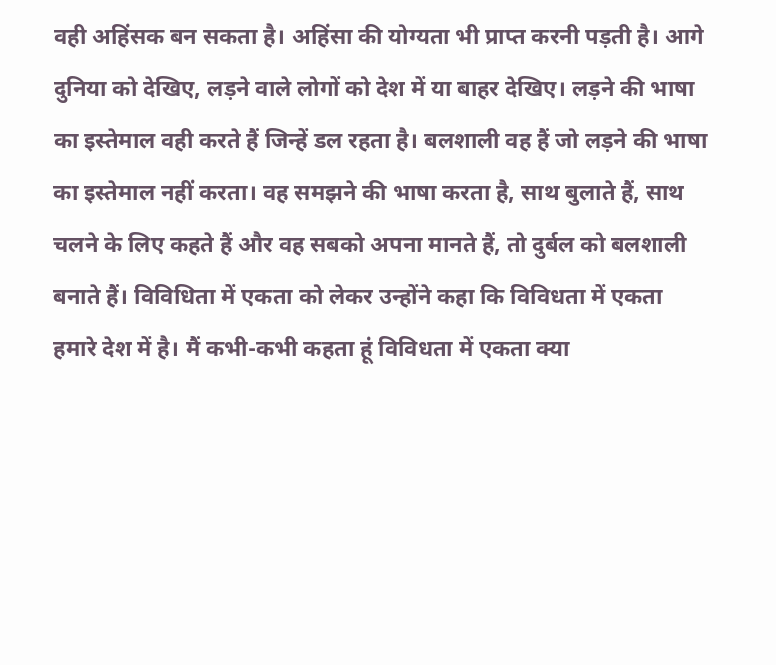वही अहिंसक बन सकता है। अहिंसा की योग्यता भी प्राप्त करनी पड़ती है। आगे दुनिया को देखिए, लड़ने वाले लोगों को देश में या बाहर देखिए। लड़ने की भाषा का इस्तेमाल वही करते हैं जिन्हें डल रहता है। बलशाली वह हैं जो लड़ने की भाषा का इस्तेमाल नहीं करता। वह समझने की भाषा करता है, साथ बुलाते हैं, साथ चलने के लिए कहते हैं और वह सबको अपना मानते हैं, तो दुर्बल को बलशाली बनाते हैं। विविधिता में एकता को लेकर उन्होंने कहा कि विविधता में एकता हमारे देश में है। मैं कभी-कभी कहता हूं विविधता में एकता क्या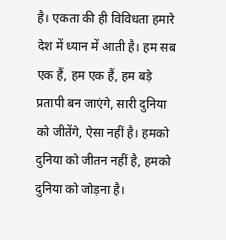है। एकता की ही विविधता हमारे देश में ध्यान में आती है। हम सब एक हैं, हम एक हैं, हम बड़े प्रतापी बन जाएंगे, सारी दुनिया को जीतेंगे, ऐसा नहीं है। हमको दुनिया को जीतन नहीं है, हमको दुनिया को जोड़ना है।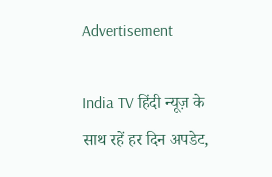Advertisement

India TV हिंदी न्यूज़ के साथ रहें हर दिन अपडेट,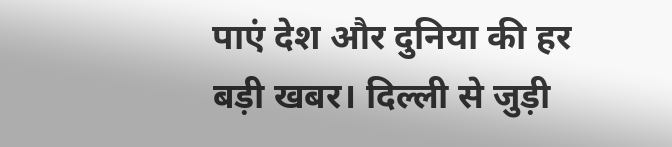पाएं देश और दुनिया की हर बड़ी खबर। दिल्ली से जुड़ी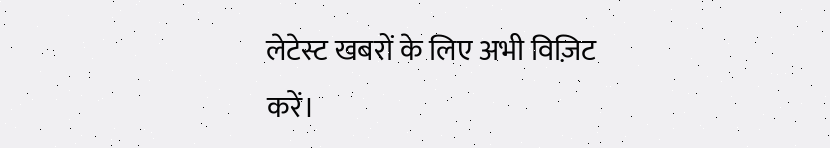लेटेस्ट खबरों के लिए अभी विज़िट करें।